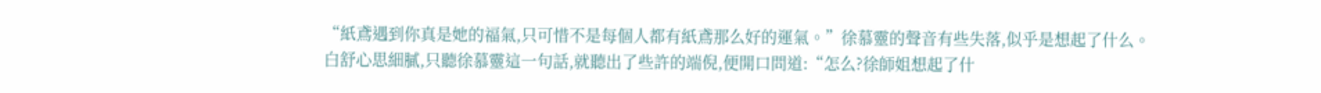“紙鳶遇到你真是她的福氣,只可惜不是每個人都有紙鳶那么好的運氣。”徐慕靈的聲音有些失落,似乎是想起了什么。
白舒心思細膩,只聽徐慕靈這一句話,就聽出了些許的端倪,便開口問道:“怎么?徐師姐想起了什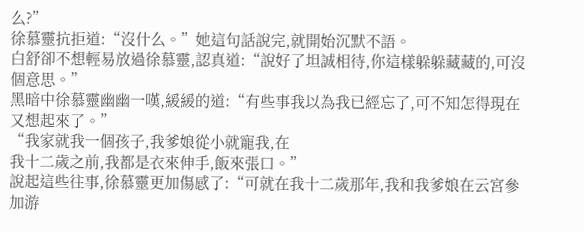么?”
徐慕靈抗拒道:“沒什么。”她這句話說完,就開始沉默不語。
白舒卻不想輕易放過徐慕靈,認真道:“說好了坦誠相待,你這樣躲躲藏藏的,可沒個意思。”
黑暗中徐慕靈幽幽一嘆,緩緩的道:“有些事我以為我已經忘了,可不知怎得現在又想起來了。”
“我家就我一個孩子,我爹娘從小就寵我,在
我十二歲之前,我都是衣來伸手,飯來張口。”
說起這些往事,徐慕靈更加傷感了:“可就在我十二歲那年,我和我爹娘在云宮參加游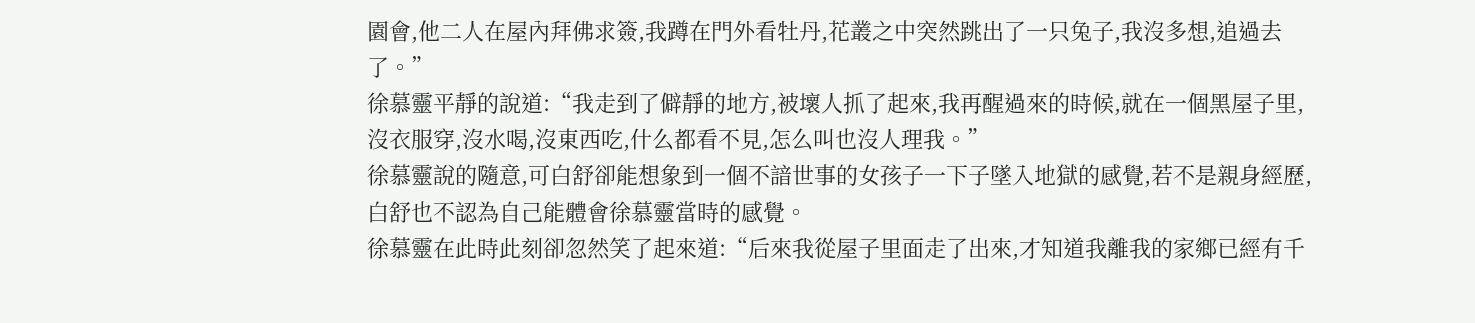園會,他二人在屋內拜佛求簽,我蹲在門外看牡丹,花叢之中突然跳出了一只兔子,我沒多想,追過去了。”
徐慕靈平靜的說道:“我走到了僻靜的地方,被壞人抓了起來,我再醒過來的時候,就在一個黑屋子里,沒衣服穿,沒水喝,沒東西吃,什么都看不見,怎么叫也沒人理我。”
徐慕靈說的隨意,可白舒卻能想象到一個不諳世事的女孩子一下子墜入地獄的感覺,若不是親身經歷,白舒也不認為自己能體會徐慕靈當時的感覺。
徐慕靈在此時此刻卻忽然笑了起來道:“后來我從屋子里面走了出來,才知道我離我的家鄉已經有千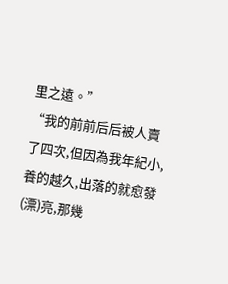里之遠。”
“我的前前后后被人賣了四次,但因為我年紀小,養的越久,出落的就愈發(漂)亮,那幾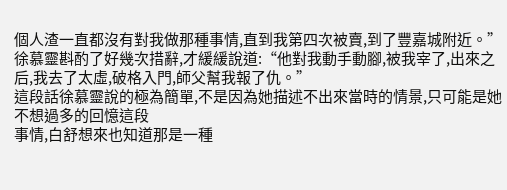個人渣一直都沒有對我做那種事情,直到我第四次被賣,到了豐嘉城附近。”
徐慕靈斟酌了好幾次措辭,才緩緩說道:“他對我動手動腳,被我宰了,出來之后,我去了太虛,破格入門,師父幫我報了仇。”
這段話徐慕靈說的極為簡單,不是因為她描述不出來當時的情景,只可能是她不想過多的回憶這段
事情,白舒想來也知道那是一種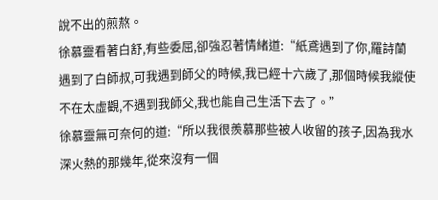說不出的煎熬。
徐慕靈看著白舒,有些委屈,卻強忍著情緒道:“紙鳶遇到了你,羅詩蘭遇到了白師叔,可我遇到師父的時候,我已經十六歲了,那個時候我縱使不在太虛觀,不遇到我師父,我也能自己生活下去了。”
徐慕靈無可奈何的道:“所以我很羨慕那些被人收留的孩子,因為我水深火熱的那幾年,從來沒有一個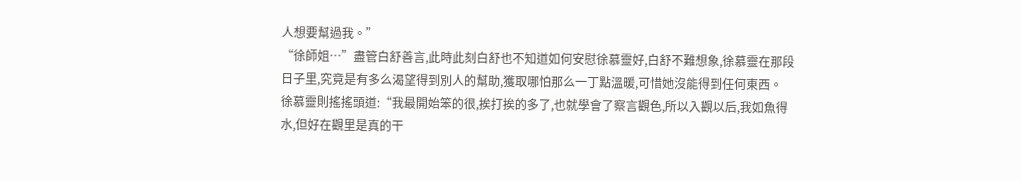人想要幫過我。”
“徐師姐…”盡管白舒善言,此時此刻白舒也不知道如何安慰徐慕靈好,白舒不難想象,徐慕靈在那段日子里,究竟是有多么渴望得到別人的幫助,獲取哪怕那么一丁點溫暖,可惜她沒能得到任何東西。
徐慕靈則搖搖頭道:“我最開始笨的很,挨打挨的多了,也就學會了察言觀色,所以入觀以后,我如魚得水,但好在觀里是真的干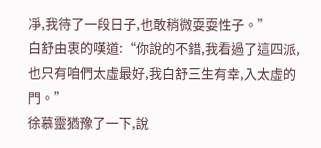凈,我待了一段日子,也敢稍微耍耍性子。”
白舒由衷的嘆道:“你說的不錯,我看過了這四派,也只有咱們太虛最好,我白舒三生有幸,入太虛的門。”
徐慕靈猶豫了一下,說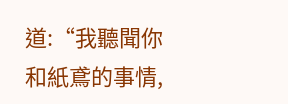道:“我聽聞你和紙鳶的事情,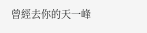曾經去你的天一峰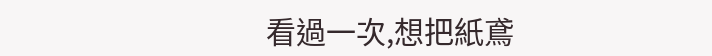看過一次,想把紙鳶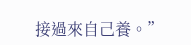接過來自己養。”